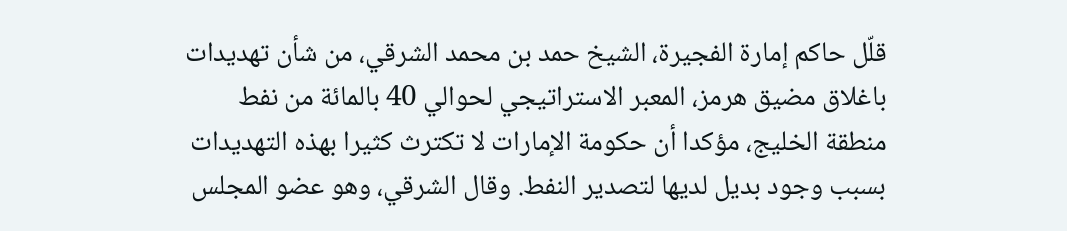قلّل حاكم إمارة الفجيرة، الشيخ حمد بن محمد الشرقي، من شأن تهديدات باغلاق مضيق هرمز، المعبر الاستراتيجي لحوالي 40 بالمائة من نفط منطقة الخليج، مؤكدا أن حكومة الإمارات لا تكترث كثيرا بهذه التهديدات بسبب وجود بديل لديها لتصدير النفط. وقال الشرقي، وهو عضو المجلس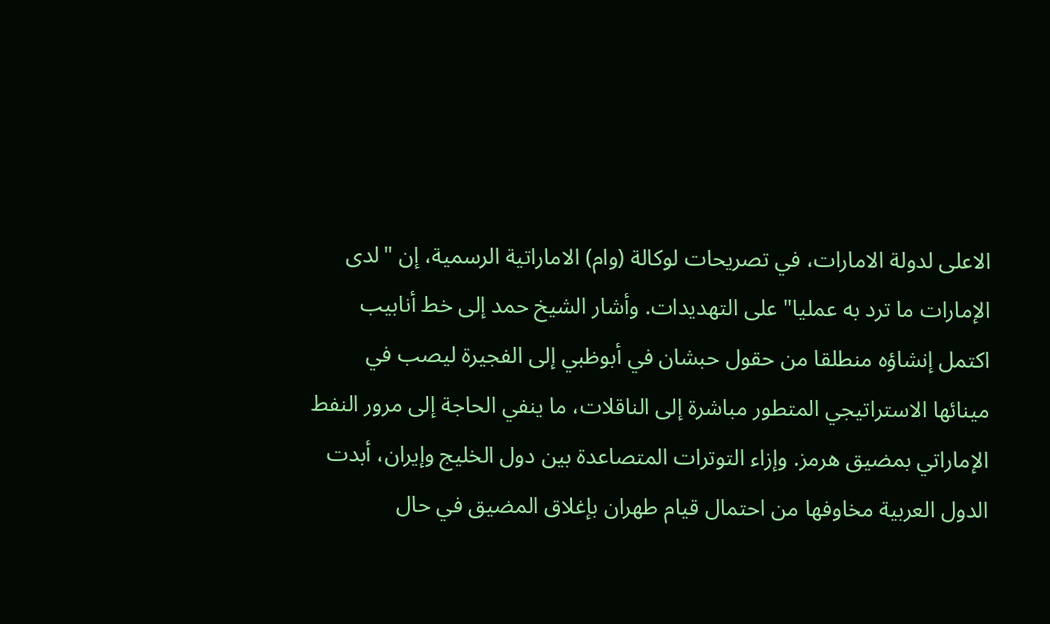الاعلى لدولة الامارات، في تصريحات لوكالة (وام) الاماراتية الرسمية، إن "لدى الإمارات ما ترد به عمليا" على التهديدات. وأشار الشيخ حمد إلى خط أنابيب اكتمل إنشاؤه منطلقا من حقول حبشان في أبوظبي إلى الفجيرة ليصب في مينائها الاستراتيجي المتطور مباشرة إلى الناقلات، ما ينفي الحاجة إلى مرور النفط الإماراتي بمضيق هرمز. وإزاء التوترات المتصاعدة بين دول الخليج وإيران، أبدت الدول العربية مخاوفها من احتمال قيام طهران بإغلاق المضيق في حال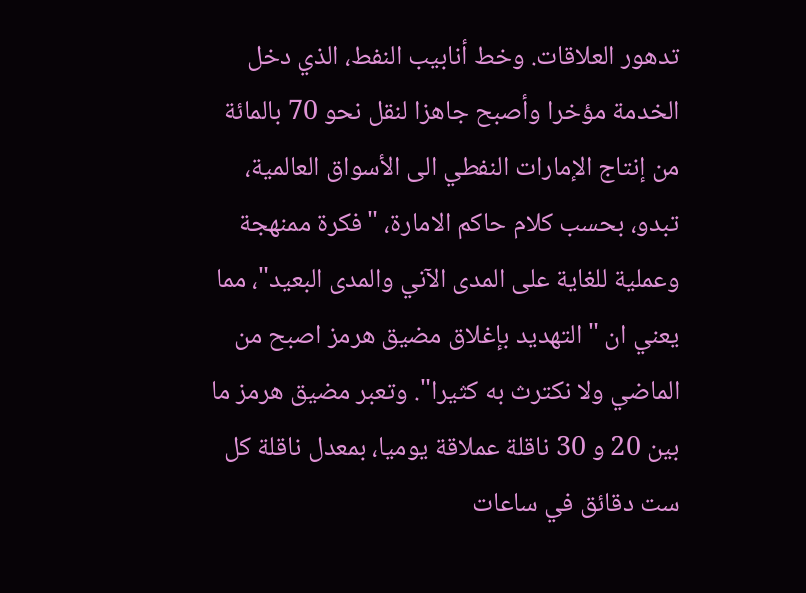تدهور العلاقات. وخط أنابيب النفط، الذي دخل الخدمة مؤخرا وأصبح جاهزا لنقل نحو 70 بالمائة من إنتاج الإمارات النفطي الى الأسواق العالمية، تبدو، بحسب كلام حاكم الامارة، "فكرة ممنهجة وعملية للغاية على المدى الآني والمدى البعيد"، مما يعني ان "التهديد بإغلاق مضيق هرمز اصبح من الماضي ولا نكترث به كثيرا". وتعبر مضيق هرمز ما بين 20 و 30 ناقلة عملاقة يوميا، بمعدل ناقلة كل ست دقائق في ساعات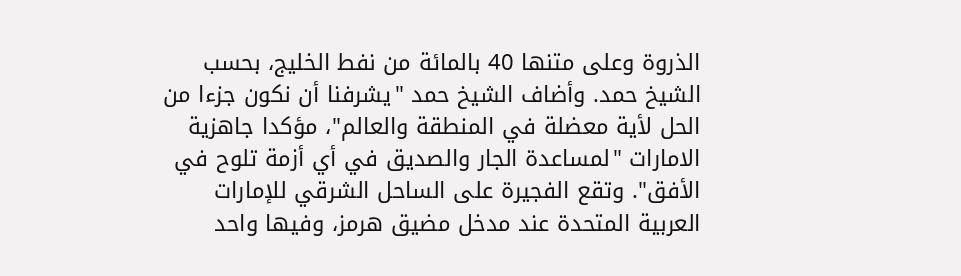الذروة وعلى متنها 40 بالمائة من نفط الخليج، بحسب الشيخ حمد. وأضاف الشيخ حمد "يشرفنا أن نكون جزءا من الحل لأية معضلة في المنطقة والعالم"، مؤكدا جاهزية الامارات "لمساعدة الجار والصديق في أي أزمة تلوح في الأفق". وتقع الفجيرة على الساحل الشرقي للإمارات العربية المتحدة عند مدخل مضيق هرمز، وفيها واحد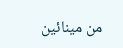من مينائين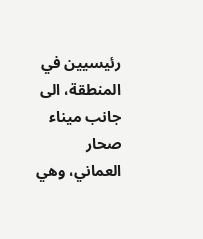رئيسيين في المنطقة، الى جانب ميناء صحار العماني، وهي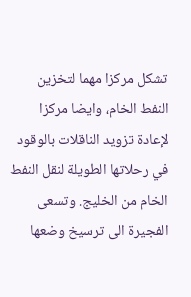تشكل مركزا مهما لتخزين النفط الخام، وايضا مركزا لإعادة تزويد الناقلات بالوقود في رحلاتها الطويلة لنقل النفط الخام من الخليج. وتسعى الفجيرة الى ترسيخ وضعها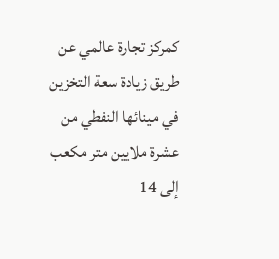كمركز تجارة عالمي عن طريق زيادة سعة التخزين في مينائها النفطي من عشرة ملايين متر مكعب إلى 14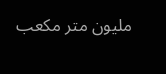مليون متر مكعب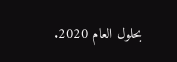بحلول العام 2020.